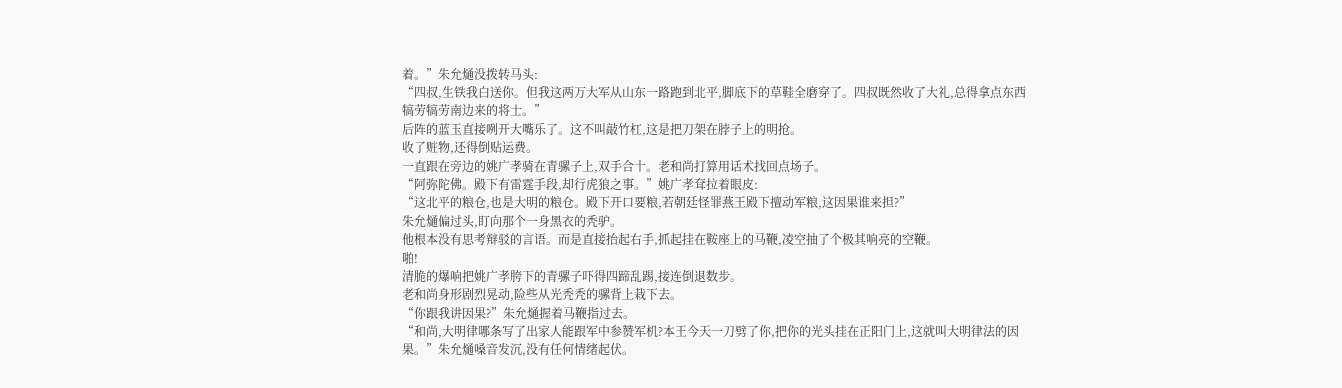着。”朱允熥没拨转马头:
“四叔,生铁我白送你。但我这两万大军从山东一路跑到北平,脚底下的草鞋全磨穿了。四叔既然收了大礼,总得拿点东西犒劳犒劳南边来的将士。”
后阵的蓝玉直接咧开大嘴乐了。这不叫敲竹杠,这是把刀架在脖子上的明抢。
收了赃物,还得倒贴运费。
一直跟在旁边的姚广孝骑在青骡子上,双手合十。老和尚打算用话术找回点场子。
“阿弥陀佛。殿下有雷霆手段,却行虎狼之事。”姚广孝耷拉着眼皮:
“这北平的粮仓,也是大明的粮仓。殿下开口要粮,若朝廷怪罪燕王殿下擅动军粮,这因果谁来担?”
朱允熥偏过头,盯向那个一身黑衣的秃驴。
他根本没有思考辩驳的言语。而是直接抬起右手,抓起挂在鞍座上的马鞭,凌空抽了个极其响亮的空鞭。
啪!
清脆的爆响把姚广孝胯下的青骡子吓得四蹄乱踢,接连倒退数步。
老和尚身形剧烈晃动,险些从光秃秃的骡背上栽下去。
“你跟我讲因果?”朱允熥握着马鞭指过去。
“和尚,大明律哪条写了出家人能跟军中参赞军机?本王今天一刀劈了你,把你的光头挂在正阳门上,这就叫大明律法的因果。”朱允熥嗓音发沉,没有任何情绪起伏。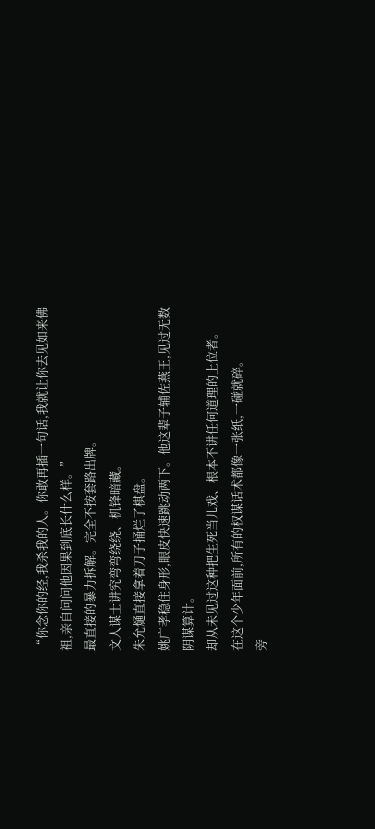“你念你的经,我杀我的人。你敢再插一句话,我就让你去见如来佛祖,亲自问问他因果到底长什么样。”
最直接的暴力拆解。完全不按套路出牌。
文人谋士讲究弯弯绕绕、机锋暗藏。
朱允熥直接拿着刀子捅烂了棋盘。
姚广孝稳住身形,眼皮快速跳动两下。他这辈子辅佐燕王,见过无数阴谋算计。
却从未见过这种把生死当儿戏、根本不讲任何道理的上位者。
在这个少年面前,所有的权谋话术都像一张纸,一碰就碎。
旁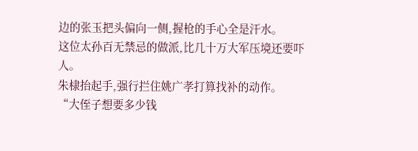边的张玉把头偏向一侧,握枪的手心全是汗水。
这位太孙百无禁忌的做派,比几十万大军压境还要吓人。
朱棣抬起手,强行拦住姚广孝打算找补的动作。
“大侄子想要多少钱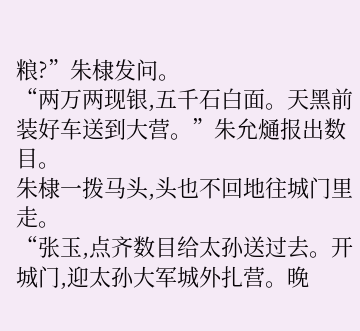粮?”朱棣发问。
“两万两现银,五千石白面。天黑前装好车送到大营。”朱允熥报出数目。
朱棣一拨马头,头也不回地往城门里走。
“张玉,点齐数目给太孙送过去。开城门,迎太孙大军城外扎营。晚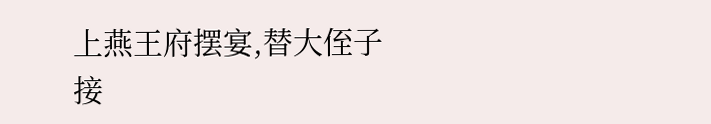上燕王府摆宴,替大侄子接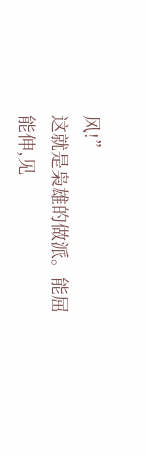风!”
这就是枭雄的做派。能屈能伸,见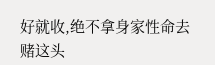好就收,绝不拿身家性命去赌这头